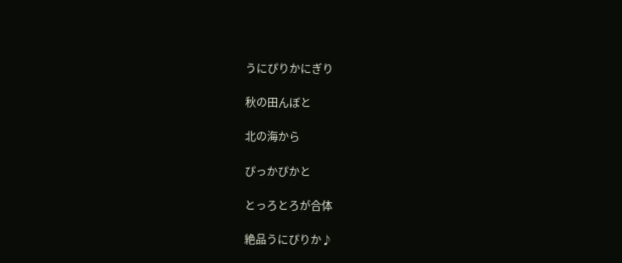うにぴりかにぎり

秋の田んぼと

北の海から

ぴっかぴかと

とっろとろが合体

絶品うにぴりか♪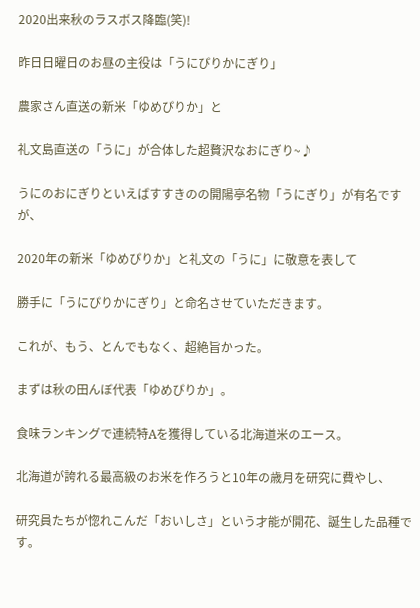2020出来秋のラスボス降臨(笑)!

昨日日曜日のお昼の主役は「うにぴりかにぎり」

農家さん直送の新米「ゆめぴりか」と

礼文島直送の「うに」が合体した超贅沢なおにぎり~♪

うにのおにぎりといえばすすきのの開陽亭名物「うにぎり」が有名ですが、

2020年の新米「ゆめぴりか」と礼文の「うに」に敬意を表して

勝手に「うにぴりかにぎり」と命名させていただきます。

これが、もう、とんでもなく、超絶旨かった。

まずは秋の田んぼ代表「ゆめぴりか」。

食味ランキングで連続特Aを獲得している北海道米のエース。

北海道が誇れる最高級のお米を作ろうと10年の歳月を研究に費やし、

研究員たちが惚れこんだ「おいしさ」という才能が開花、誕生した品種です。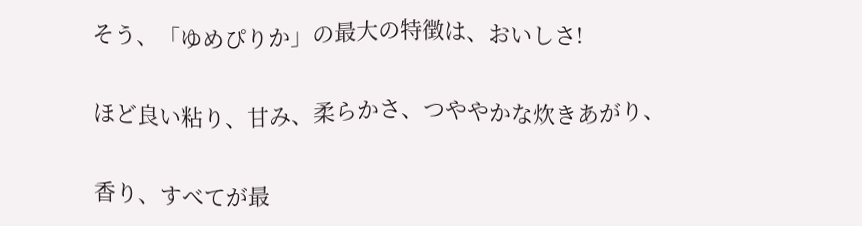そう、「ゆめぴりか」の最大の特徴は、おいしさ!

ほど良い粘り、甘み、柔らかさ、つややかな炊きあがり、

香り、すべてが最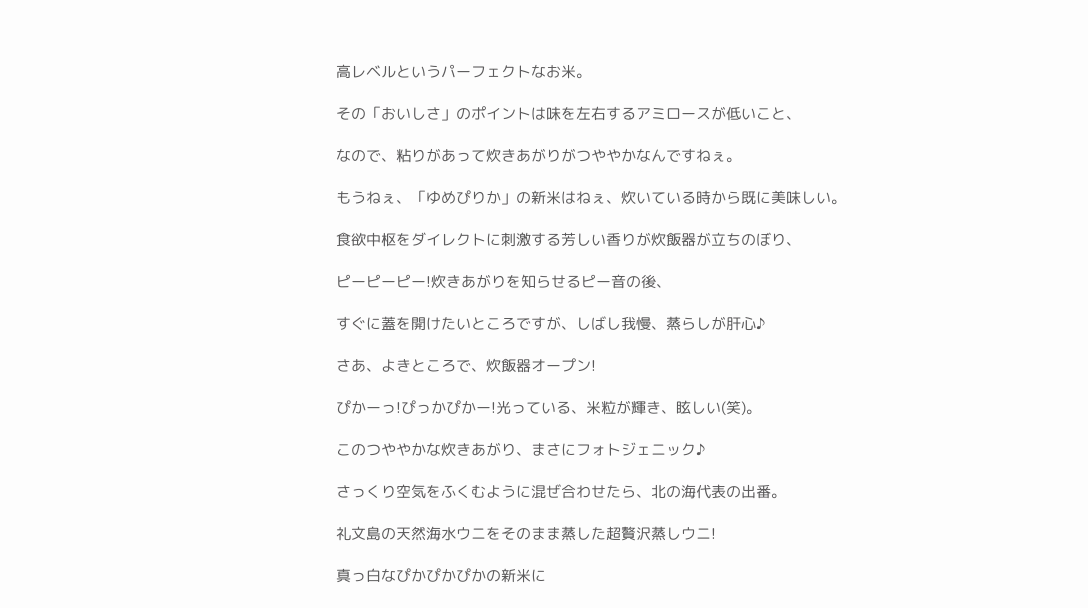高レベルというパーフェクトなお米。

その「おいしさ」のポイントは味を左右するアミロースが低いこと、

なので、粘りがあって炊きあがりがつややかなんですねぇ。

もうねぇ、「ゆめぴりか」の新米はねぇ、炊いている時から既に美味しい。

食欲中枢をダイレクトに刺激する芳しい香りが炊飯器が立ちのぼり、

ピーピーピー!炊きあがりを知らせるピー音の後、

すぐに蓋を開けたいところですが、しばし我慢、蒸らしが肝心♪

さあ、よきところで、炊飯器オープン!

ぴかーっ!ぴっかぴかー!光っている、米粒が輝き、眩しい(笑)。

このつややかな炊きあがり、まさにフォトジェニック♪

さっくり空気をふくむように混ぜ合わせたら、北の海代表の出番。

礼文島の天然海水ウニをそのまま蒸した超贅沢蒸しウニ!

真っ白なぴかぴかぴかの新米に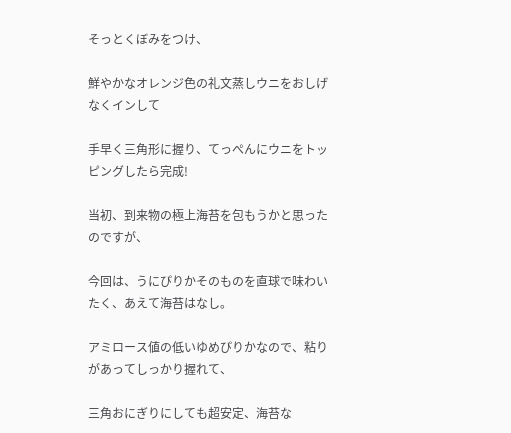そっとくぼみをつけ、

鮮やかなオレンジ色の礼文蒸しウニをおしげなくインして

手早く三角形に握り、てっぺんにウニをトッピングしたら完成!

当初、到来物の極上海苔を包もうかと思ったのですが、

今回は、うにぴりかそのものを直球で味わいたく、あえて海苔はなし。

アミロース値の低いゆめぴりかなので、粘りがあってしっかり握れて、

三角おにぎりにしても超安定、海苔な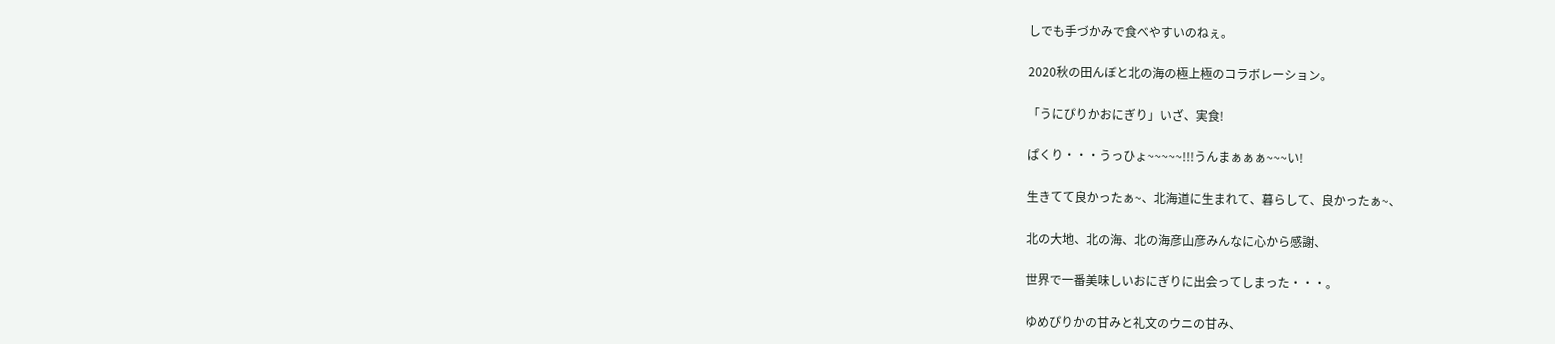しでも手づかみで食べやすいのねぇ。

2020秋の田んぼと北の海の極上極のコラボレーション。

「うにぴりかおにぎり」いざ、実食!

ぱくり・・・うっひょ~~~~~!!!うんまぁぁぁ~~~い!

生きてて良かったぁ~、北海道に生まれて、暮らして、良かったぁ~、

北の大地、北の海、北の海彦山彦みんなに心から感謝、

世界で一番美味しいおにぎりに出会ってしまった・・・。

ゆめぴりかの甘みと礼文のウニの甘み、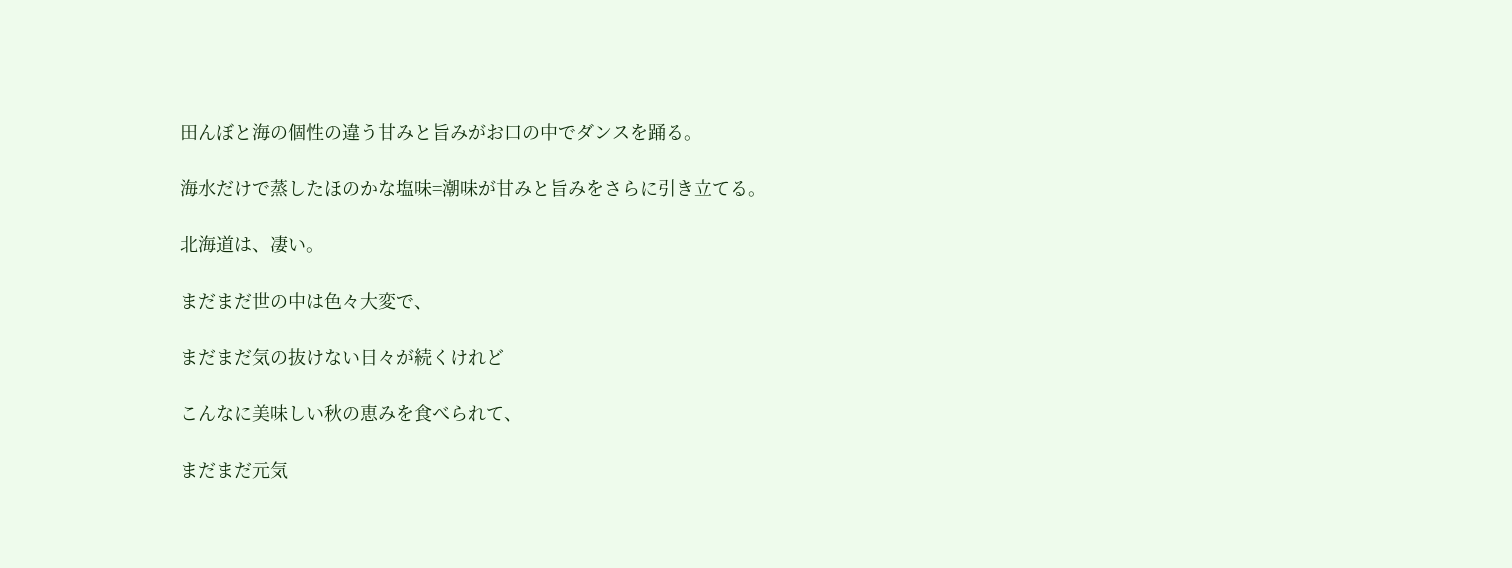田んぼと海の個性の違う甘みと旨みがお口の中でダンスを踊る。

海水だけで蒸したほのかな塩味=潮味が甘みと旨みをさらに引き立てる。

北海道は、凄い。

まだまだ世の中は色々大変で、

まだまだ気の抜けない日々が続くけれど

こんなに美味しい秋の恵みを食べられて、

まだまだ元気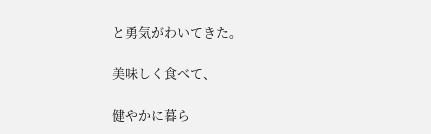と勇気がわいてきた。

美味しく食べて、

健やかに暮ら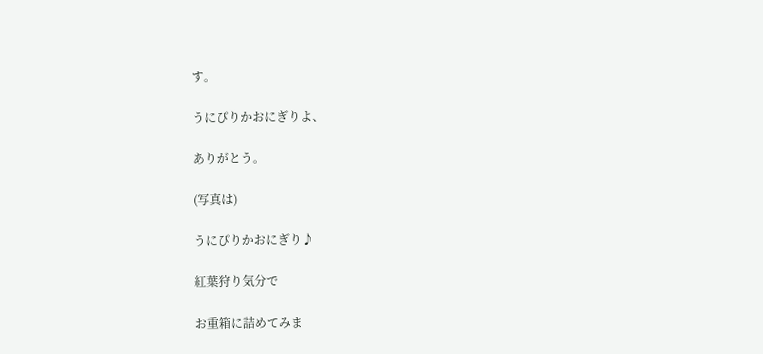す。

うにぴりかおにぎりよ、

ありがとう。

(写真は)

うにぴりかおにぎり♪

紅葉狩り気分で

お重箱に詰めてみま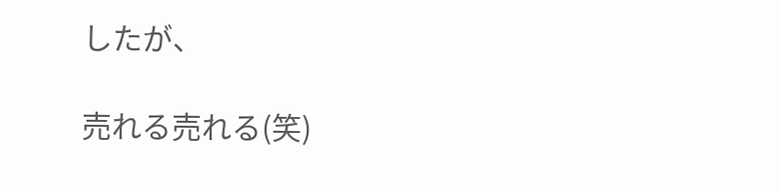したが、

売れる売れる(笑)